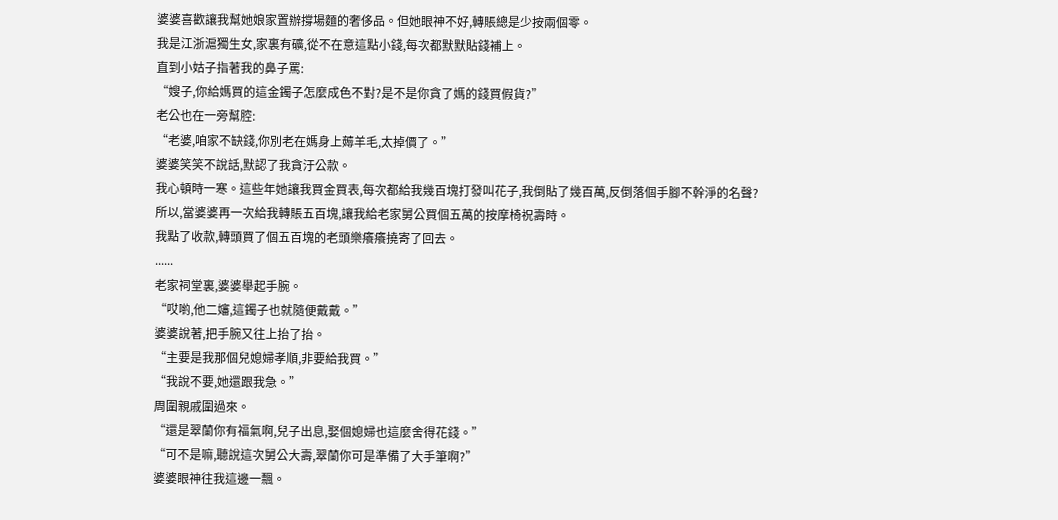婆婆喜歡讓我幫她娘家置辦撐場麵的奢侈品。但她眼神不好,轉賬總是少按兩個零。
我是江浙滬獨生女,家裏有礦,從不在意這點小錢,每次都默默貼錢補上。
直到小姑子指著我的鼻子罵:
“嫂子,你給媽買的這金鐲子怎麼成色不對?是不是你貪了媽的錢買假貨?”
老公也在一旁幫腔:
“老婆,咱家不缺錢,你別老在媽身上薅羊毛,太掉價了。”
婆婆笑笑不說話,默認了我貪汙公款。
我心頓時一寒。這些年她讓我買金買表,每次都給我幾百塊打發叫花子,我倒貼了幾百萬,反倒落個手腳不幹淨的名聲?
所以,當婆婆再一次給我轉賬五百塊,讓我給老家舅公買個五萬的按摩椅祝壽時。
我點了收款,轉頭買了個五百塊的老頭樂癢癢撓寄了回去。
......
老家祠堂裏,婆婆舉起手腕。
“哎喲,他二嬸,這鐲子也就隨便戴戴。”
婆婆說著,把手腕又往上抬了抬。
“主要是我那個兒媳婦孝順,非要給我買。”
“我說不要,她還跟我急。”
周圍親戚圍過來。
“還是翠蘭你有福氣啊,兒子出息,娶個媳婦也這麼舍得花錢。”
“可不是嘛,聽說這次舅公大壽,翠蘭你可是準備了大手筆啊?”
婆婆眼神往我這邊一飄。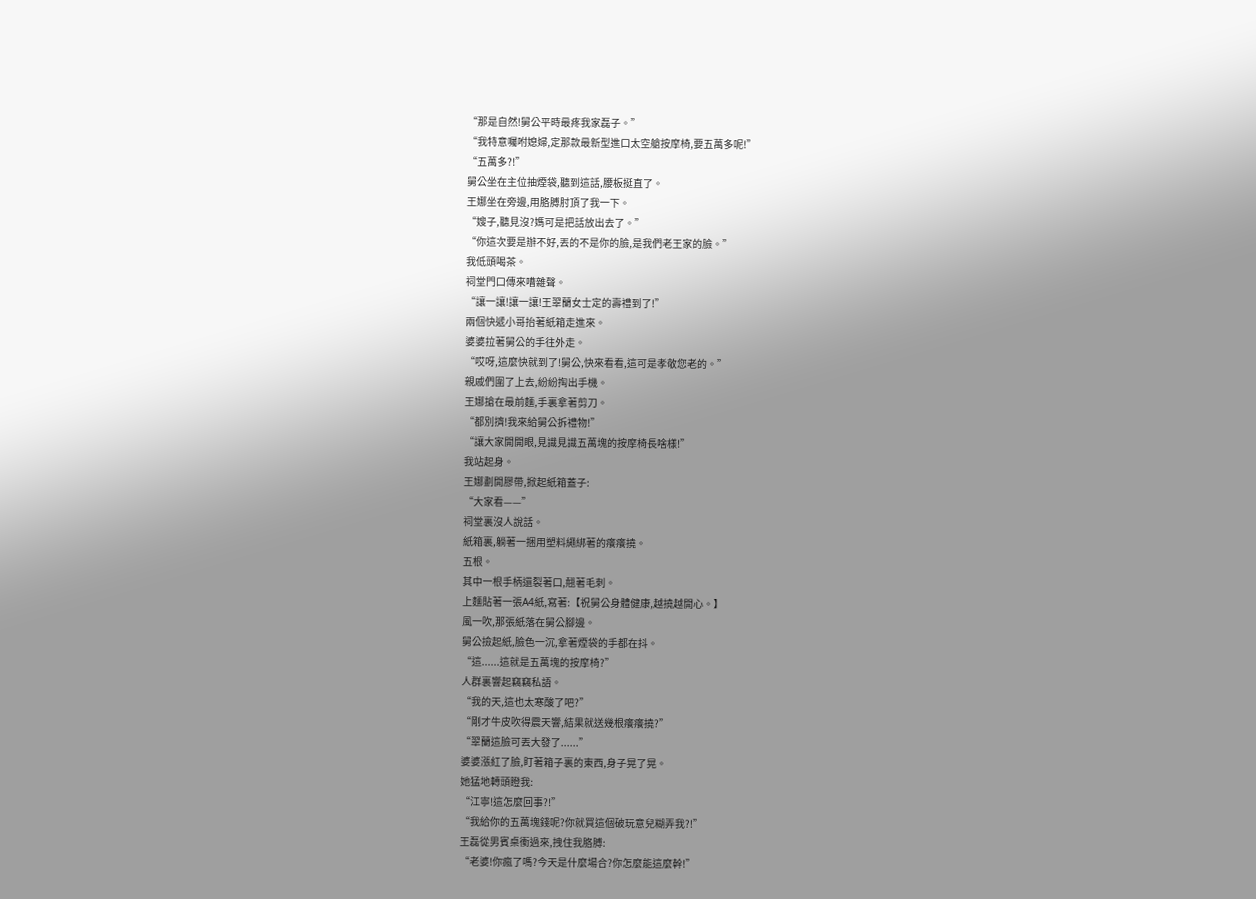“那是自然!舅公平時最疼我家磊子。”
“我特意囑咐媳婦,定那款最新型進口太空艙按摩椅,要五萬多呢!”
“五萬多?!”
舅公坐在主位抽煙袋,聽到這話,腰板挺直了。
王娜坐在旁邊,用胳膊肘頂了我一下。
“嫂子,聽見沒?媽可是把話放出去了。”
“你這次要是辦不好,丟的不是你的臉,是我們老王家的臉。”
我低頭喝茶。
祠堂門口傳來嘈雜聲。
“讓一讓!讓一讓!王翠蘭女士定的壽禮到了!”
兩個快遞小哥抬著紙箱走進來。
婆婆拉著舅公的手往外走。
“哎呀,這麼快就到了!舅公,快來看看,這可是孝敬您老的。”
親戚們圍了上去,紛紛掏出手機。
王娜搶在最前麵,手裏拿著剪刀。
“都別擠!我來給舅公拆禮物!”
“讓大家開開眼,見識見識五萬塊的按摩椅長啥樣!”
我站起身。
王娜劃開膠帶,掀起紙箱蓋子:
“大家看——”
祠堂裏沒人說話。
紙箱裏,躺著一捆用塑料繩綁著的癢癢撓。
五根。
其中一根手柄還裂著口,翹著毛刺。
上麵貼著一張A4紙,寫著:【祝舅公身體健康,越撓越開心。】
風一吹,那張紙落在舅公腳邊。
舅公撿起紙,臉色一沉,拿著煙袋的手都在抖。
“這......這就是五萬塊的按摩椅?”
人群裏響起竊竊私語。
“我的天,這也太寒酸了吧?”
“剛才牛皮吹得震天響,結果就送幾根癢癢撓?”
“翠蘭這臉可丟大發了......”
婆婆漲紅了臉,盯著箱子裏的東西,身子晃了晃。
她猛地轉頭瞪我:
“江寧!這怎麼回事?!”
“我給你的五萬塊錢呢?你就買這個破玩意兒糊弄我?!”
王磊從男賓桌衝過來,拽住我胳膊:
“老婆!你瘋了嗎?今天是什麼場合?你怎麼能這麼幹!”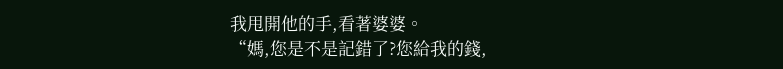我甩開他的手,看著婆婆。
“媽,您是不是記錯了?您給我的錢,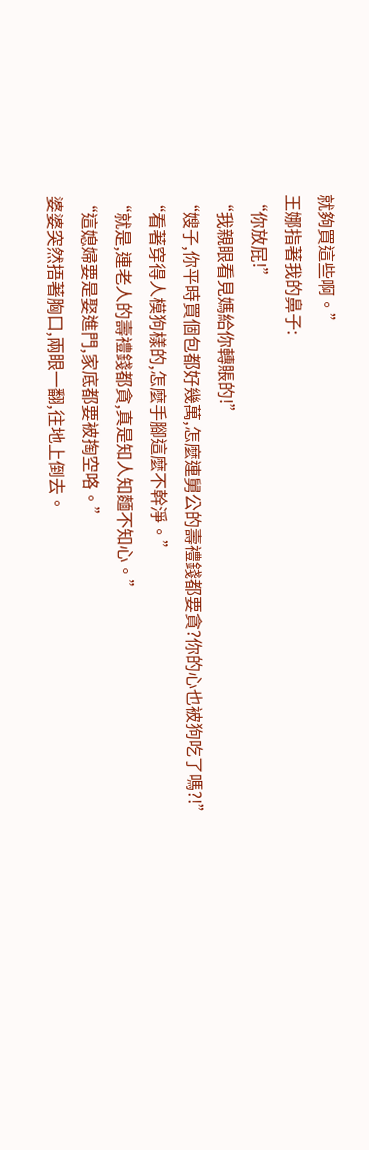就夠買這些啊。”
王娜指著我的鼻子:
“你放屁!”
“我親眼看見媽給你轉賬的!”
“嫂子,你平時買個包都好幾萬,怎麼連舅公的壽禮錢都要貪?你的心也被狗吃了嗎?!”
“看著穿得人模狗樣的,怎麼手腳這麼不幹淨。”
“就是,連老人的壽禮錢都貪,真是知人知麵不知心。”
“這媳婦要是娶進門,家底都要被掏空咯。”
婆婆突然捂著胸口,兩眼一翻,往地上倒去。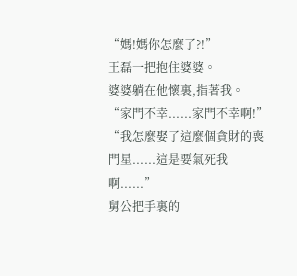“媽!媽你怎麼了?!”
王磊一把抱住婆婆。
婆婆躺在他懷裏,指著我。
“家門不幸......家門不幸啊!”
“我怎麼娶了這麼個貪財的喪門星......這是要氣死我啊......”
舅公把手裏的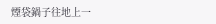煙袋鍋子往地上一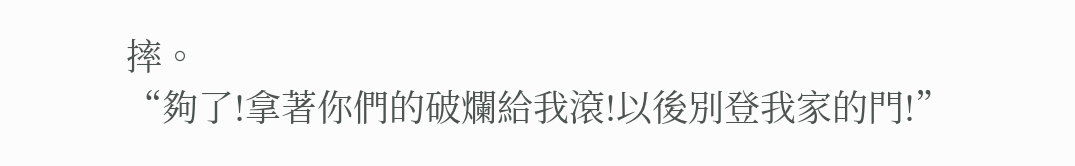摔。
“夠了!拿著你們的破爛給我滾!以後別登我家的門!”